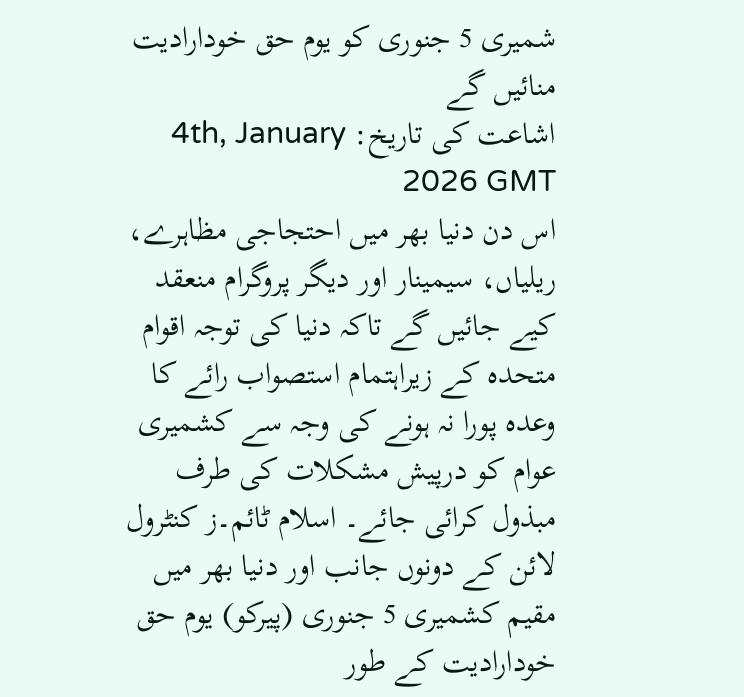شمیری 5 جنوری کو یوم حق خودارادیت منائیں گے
اشاعت کی تاریخ: 4th, January 2026 GMT
اس دن دنیا بھر میں احتجاجی مظاہرے، ریلیاں، سیمینار اور دیگر پروگرام منعقد کیے جائیں گے تاکہ دنیا کی توجہ اقوام متحدہ کے زیراہتمام استصواب رائے کا وعدہ پورا نہ ہونے کی وجہ سے کشمیری عوام کو درپیش مشکلات کی طرف مبذول کرائی جائے۔ اسلام ٹائم۔ز کنٹرول لائن کے دونوں جانب اور دنیا بھر میں مقیم کشمیری 5 جنوری (پیرکو) یوم حق خودارادیت کے طور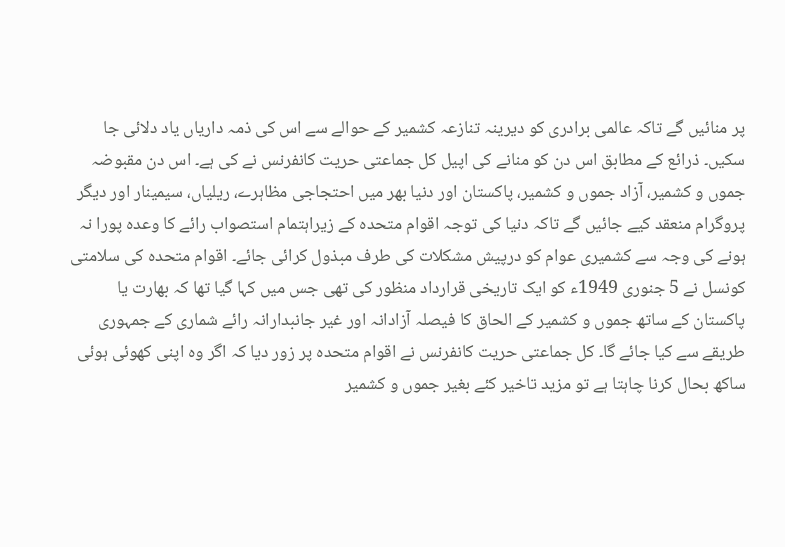پر منائیں گے تاکہ عالمی برادری کو دیرینہ تنازعہ کشمیر کے حوالے سے اس کی ذمہ داریاں یاد دلائی جا سکیں۔ ذرائع کے مطابق اس دن کو منانے کی اپیل کل جماعتی حریت کانفرنس نے کی ہے۔ اس دن مقبوضہ جموں و کشمیر، آزاد جموں و کشمیر، پاکستان اور دنیا بھر میں احتجاجی مظاہرے، ریلیاں، سیمینار اور دیگر پروگرام منعقد کیے جائیں گے تاکہ دنیا کی توجہ اقوام متحدہ کے زیراہتمام استصواب رائے کا وعدہ پورا نہ ہونے کی وجہ سے کشمیری عوام کو درپیش مشکلات کی طرف مبذول کرائی جائے۔ اقوام متحدہ کی سلامتی کونسل نے 5 جنوری 1949ء کو ایک تاریخی قرارداد منظور کی تھی جس میں کہا گیا تھا کہ بھارت یا پاکستان کے ساتھ جموں و کشمیر کے الحاق کا فیصلہ آزادانہ اور غیر جانبدارانہ رائے شماری کے جمہوری طریقے سے کیا جائے گا۔ کل جماعتی حریت کانفرنس نے اقوام متحدہ پر زور دیا کہ اگر وہ اپنی کھوئی ہوئی ساکھ بحال کرنا چاہتا ہے تو مزید تاخیر کئے بغیر جموں و کشمیر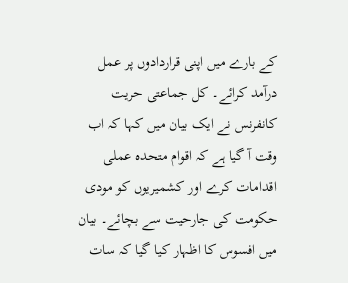کے بارے میں اپنی قراردادوں پر عمل درآمد کرائے۔ کل جماعتی حریت کانفرنس نے ایک بیان میں کہا کہ اب وقت آ گیا ہے کہ اقوام متحدہ عملی اقدامات کرے اور کشمیریوں کو مودی حکومت کی جارحیت سے بچائے۔ بیان میں افسوس کا اظہار کیا گیا کہ سات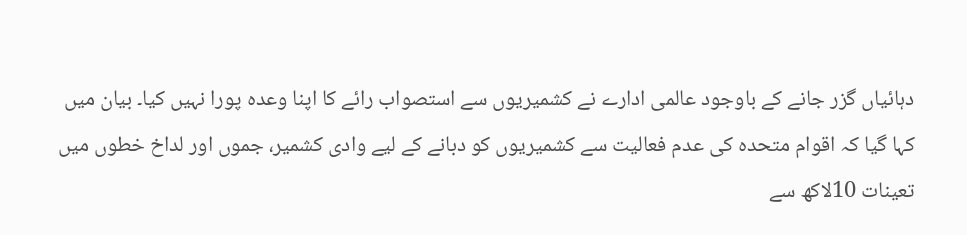دہائیاں گزر جانے کے باوجود عالمی ادارے نے کشمیریوں سے استصواب رائے کا اپنا وعدہ پورا نہیں کیا۔ بیان میں کہا گیا کہ اقوام متحدہ کی عدم فعالیت سے کشمیریوں کو دبانے کے لیے وادی کشمیر، جموں اور لداخ خطوں میں تعینات 10لاکھ سے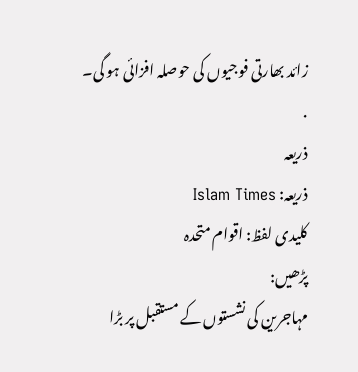زائد بھارتی فوجیوں کی حوصلہ افزائی ہو گی۔
.
ذریعہ
ذریعہ: Islam Times
کلیدی لفظ: اقوام متحدہ
پڑھیں:
مہاجرین کی نشستوں کے مستقبل پر بڑا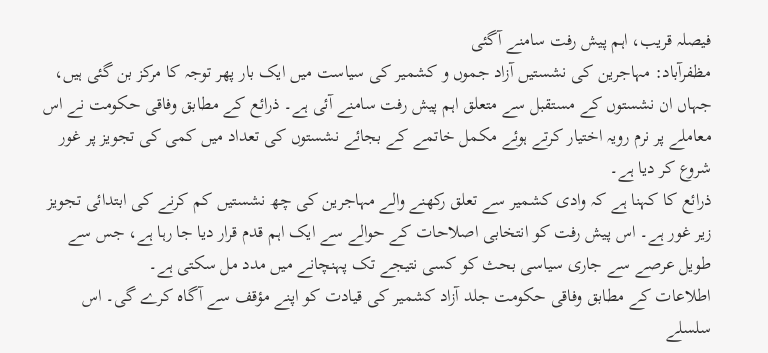فیصلہ قریب، اہم پیش رفت سامنے آگئی
مظفرآباد: مہاجرین کی نشستیں آزاد جموں و کشمیر کی سیاست میں ایک بار پھر توجہ کا مرکز بن گئی ہیں، جہاں ان نشستوں کے مستقبل سے متعلق اہم پیش رفت سامنے آئی ہے۔ ذرائع کے مطابق وفاقی حکومت نے اس معاملے پر نرم رویہ اختیار کرتے ہوئے مکمل خاتمے کے بجائے نشستوں کی تعداد میں کمی کی تجویز پر غور شروع کر دیا ہے۔
ذرائع کا کہنا ہے کہ وادی کشمیر سے تعلق رکھنے والے مہاجرین کی چھ نشستیں کم کرنے کی ابتدائی تجویز زیر غور ہے۔ اس پیش رفت کو انتخابی اصلاحات کے حوالے سے ایک اہم قدم قرار دیا جا رہا ہے، جس سے طویل عرصے سے جاری سیاسی بحث کو کسی نتیجے تک پہنچانے میں مدد مل سکتی ہے۔
اطلاعات کے مطابق وفاقی حکومت جلد آزاد کشمیر کی قیادت کو اپنے مؤقف سے آگاہ کرے گی۔ اس سلسلے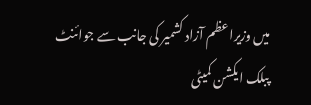میں وزیراعظم آزاد کشمیر کی جانب سے جوائنٹ پبلک ایکشن کمیٹی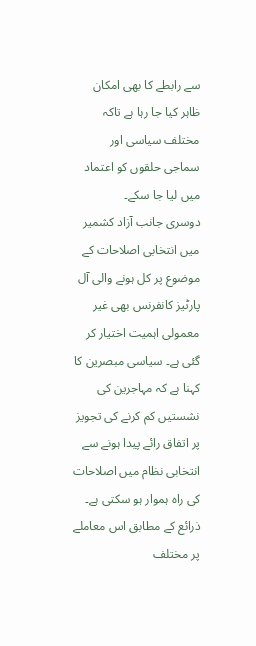سے رابطے کا بھی امکان ظاہر کیا جا رہا ہے تاکہ مختلف سیاسی اور سماجی حلقوں کو اعتماد میں لیا جا سکے۔
دوسری جانب آزاد کشمیر میں انتخابی اصلاحات کے موضوع پر کل ہونے والی آل پارٹیز کانفرنس بھی غیر معمولی اہمیت اختیار کر گئی ہے۔ سیاسی مبصرین کا کہنا ہے کہ مہاجرین کی نشستیں کم کرنے کی تجویز پر اتفاق رائے پیدا ہونے سے انتخابی نظام میں اصلاحات کی راہ ہموار ہو سکتی ہے۔
ذرائع کے مطابق اس معاملے پر مختلف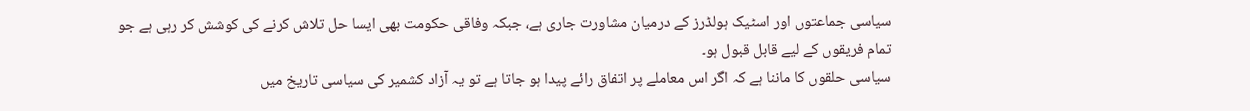سیاسی جماعتوں اور اسٹیک ہولڈرز کے درمیان مشاورت جاری ہے، جبکہ وفاقی حکومت بھی ایسا حل تلاش کرنے کی کوشش کر رہی ہے جو تمام فریقوں کے لیے قابل قبول ہو۔
سیاسی حلقوں کا ماننا ہے کہ اگر اس معاملے پر اتفاق رائے پیدا ہو جاتا ہے تو یہ آزاد کشمیر کی سیاسی تاریخ میں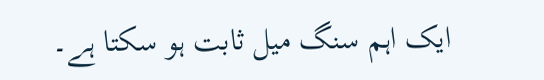ایک اہم سنگ میل ثابت ہو سکتا ہے۔